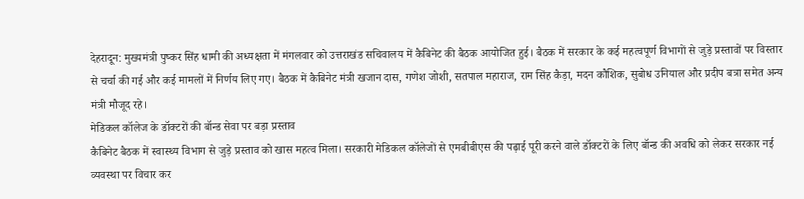देहरादून: मुख्यमंत्री पुष्कर सिंह धामी की अध्यक्षता में मंगलवार को उत्तराखंड सचिवालय में कैबिनेट की बैठक आयोजित हुई। बैठक में सरकार के कई महत्वपूर्ण विभागों से जुड़े प्रस्तावों पर विस्तार से चर्चा की गई और कई मामलों में निर्णय लिए गए। बैठक में कैबिनेट मंत्री खजान दास, गणेश जोशी, सतपाल महाराज, राम सिंह कैड़ा, मदन कौशिक, सुबोध उनियाल और प्रदीप बत्रा समेत अन्य मंत्री मौजूद रहे।
मेडिकल कॉलेज के डॉक्टरों की बॉन्ड सेवा पर बड़ा प्रस्ताव
कैबिनेट बैठक में स्वास्थ्य विभाग से जुड़े प्रस्ताव को खास महत्व मिला। सरकारी मेडिकल कॉलेजों से एमबीबीएस की पढ़ाई पूरी करने वाले डॉक्टरों के लिए बॉन्ड की अवधि को लेकर सरकार नई व्यवस्था पर विचार कर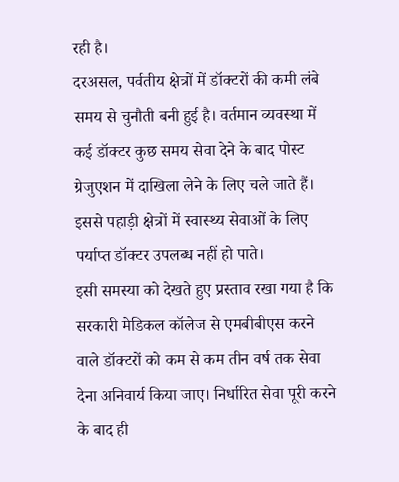रही है।
दरअसल, पर्वतीय क्षेत्रों में डॉक्टरों की कमी लंबे समय से चुनौती बनी हुई है। वर्तमान व्यवस्था में कई डॉक्टर कुछ समय सेवा देने के बाद पोस्ट ग्रेजुएशन में दाखिला लेने के लिए चले जाते हैं। इससे पहाड़ी क्षेत्रों में स्वास्थ्य सेवाओं के लिए पर्याप्त डॉक्टर उपलब्ध नहीं हो पाते।
इसी समस्या को देखते हुए प्रस्ताव रखा गया है कि सरकारी मेडिकल कॉलेज से एमबीबीएस करने वाले डॉक्टरों को कम से कम तीन वर्ष तक सेवा देना अनिवार्य किया जाए। निर्धारित सेवा पूरी करने के बाद ही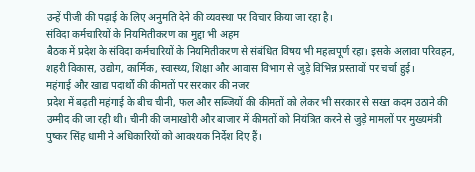उन्हें पीजी की पढ़ाई के लिए अनुमति देने की व्यवस्था पर विचार किया जा रहा है।
संविदा कर्मचारियों के नियमितीकरण का मुद्दा भी अहम
बैठक में प्रदेश के संविदा कर्मचारियों के नियमितीकरण से संबंधित विषय भी महत्वपूर्ण रहा। इसके अलावा परिवहन, शहरी विकास, उद्योग, कार्मिक, स्वास्थ्य, शिक्षा और आवास विभाग से जुड़े विभिन्न प्रस्तावों पर चर्चा हुई।
महंगाई और खाद्य पदार्थों की कीमतों पर सरकार की नजर
प्रदेश में बढ़ती महंगाई के बीच चीनी, फल और सब्जियों की कीमतों को लेकर भी सरकार से सख्त कदम उठाने की उम्मीद की जा रही थी। चीनी की जमाखोरी और बाजार में कीमतों को नियंत्रित करने से जुड़े मामलों पर मुख्यमंत्री पुष्कर सिंह धामी ने अधिकारियों को आवश्यक निर्देश दिए हैं।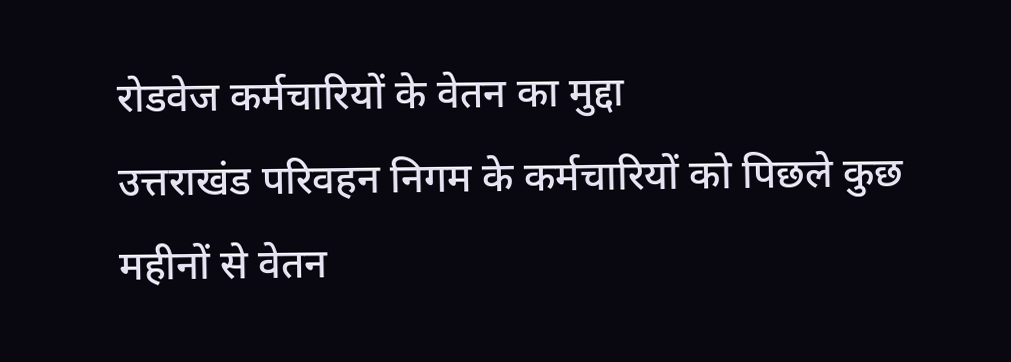रोडवेज कर्मचारियों के वेतन का मुद्दा
उत्तराखंड परिवहन निगम के कर्मचारियों को पिछले कुछ महीनों से वेतन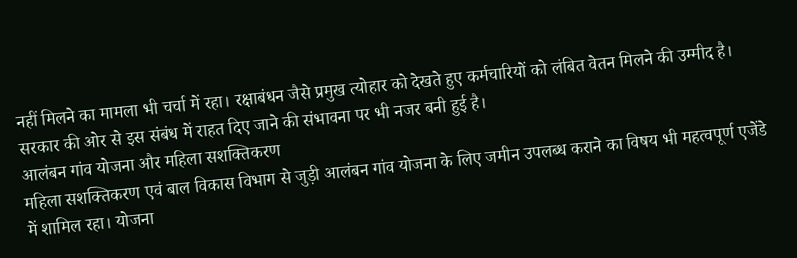नहीं मिलने का मामला भी चर्चा में रहा। रक्षाबंधन जैसे प्रमुख त्योहार को देखते हुए कर्मचारियों को लंबित वेतन मिलने की उम्मीद है। सरकार की ओर से इस संबंध में राहत दिए जाने की संभावना पर भी नजर बनी हुई है।
आलंबन गांव योजना और महिला सशक्तिकरण
महिला सशक्तिकरण एवं बाल विकास विभाग से जुड़ी आलंबन गांव योजना के लिए जमीन उपलब्ध कराने का विषय भी महत्वपूर्ण एजेंडे में शामिल रहा। योजना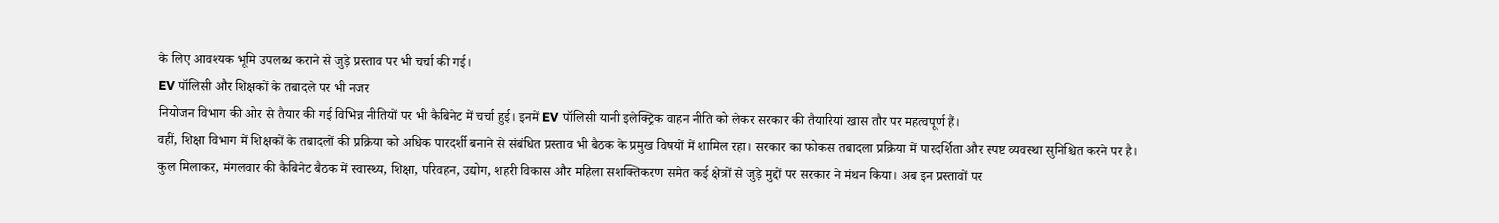के लिए आवश्यक भूमि उपलब्ध कराने से जुड़े प्रस्ताव पर भी चर्चा की गई।
EV पॉलिसी और शिक्षकों के तबादले पर भी नजर
नियोजन विभाग की ओर से तैयार की गई विभिन्न नीतियों पर भी कैबिनेट में चर्चा हुई। इनमें EV पॉलिसी यानी इलेक्ट्रिक वाहन नीति को लेकर सरकार की तैयारियां खास तौर पर महत्वपूर्ण हैं।
वहीं, शिक्षा विभाग में शिक्षकों के तबादलों की प्रक्रिया को अधिक पारदर्शी बनाने से संबंधित प्रस्ताव भी बैठक के प्रमुख विषयों में शामिल रहा। सरकार का फोकस तबादला प्रक्रिया में पारदर्शिता और स्पष्ट व्यवस्था सुनिश्चित करने पर है।
कुल मिलाकर, मंगलवार की कैबिनेट बैठक में स्वास्थ्य, शिक्षा, परिवहन, उद्योग, शहरी विकास और महिला सशक्तिकरण समेत कई क्षेत्रों से जुड़े मुद्दों पर सरकार ने मंथन किया। अब इन प्रस्तावों पर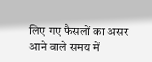लिए गए फैसलों का असर आने वाले समय में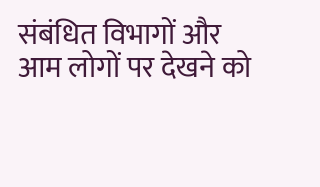संबंधित विभागों और आम लोगों पर देखने को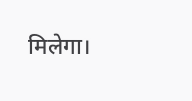मिलेगा।